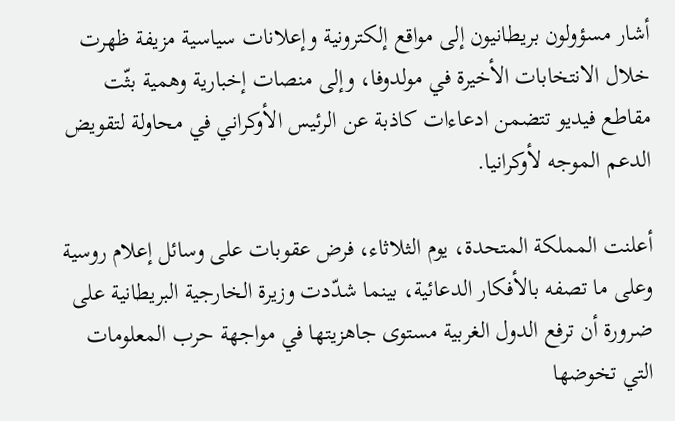أشار مسؤولون بريطانيون إلى مواقع إلكترونية وإعلانات سياسية مزيفة ظهرت خلال الانتخابات الأخيرة في مولدوفا، وإلى منصات إخبارية وهمية بثّت مقاطع فيديو تتضمن ادعاءات كاذبة عن الرئيس الأوكراني في محاولة لتقويض الدعم الموجه لأوكرانيا.

أعلنت المملكة المتحدة، يوم الثلاثاء، فرض عقوبات على وسائل إعلام روسية وعلى ما تصفه بالأفكار الدعائية، بينما شدّدت وزيرة الخارجية البريطانية على ضرورة أن ترفع الدول الغربية مستوى جاهزيتها في مواجهة حرب المعلومات التي تخوضها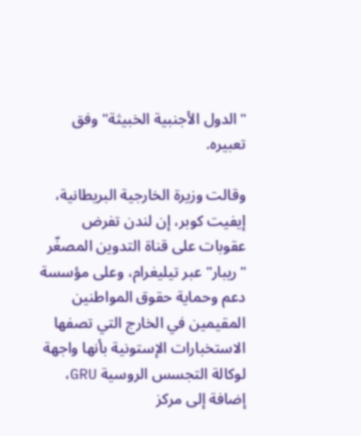"الدول الأجنبية الخبيثة" وفق تعبيره.

وقالت وزيرة الخارجية البريطانية، إيفيت كوبر، إن لندن تفرض عقوبات على قناة التدوين المصغّر "ريبار" عبر تيليغرام، وعلى مؤسسة دعم وحماية حقوق المواطنين المقيمين في الخارج التي تصفها الاستخبارات الإستونية بأنها واجهة لوكالة التجسس الروسية GRU، إضافة إلى مركز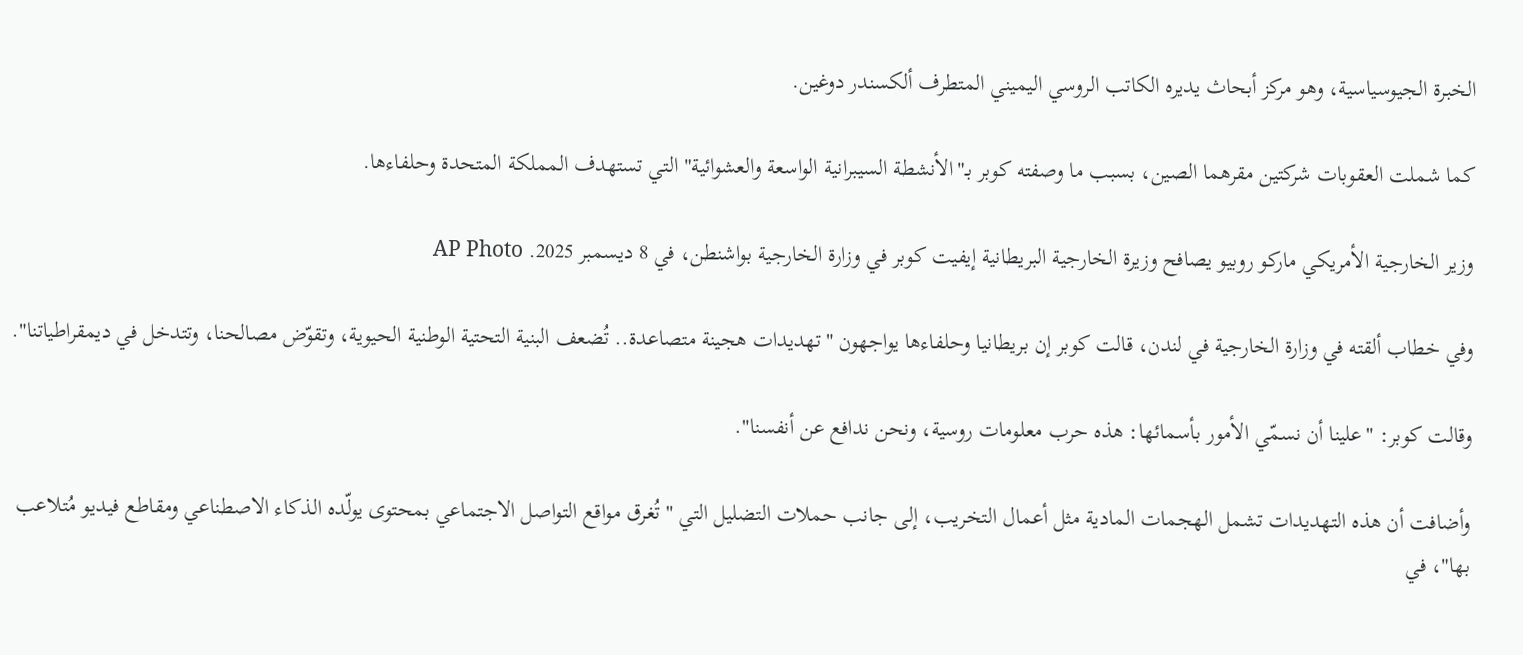الخبرة الجيوسياسية، وهو مركز أبحاث يديره الكاتب الروسي اليميني المتطرف ألكسندر دوغين.

كما شملت العقوبات شركتين مقرهما الصين، بسبب ما وصفته كوبر بـ"الأنشطة السيبرانية الواسعة والعشوائية" التي تستهدف المملكة المتحدة وحلفاءها.

وزير الخارجية الأمريكي ماركو روبيو يصافح وزيرة الخارجية البريطانية إيفيت كوبر في وزارة الخارجية بواشنطن، في 8 ديسمبر 2025. AP Photo

وفي خطاب ألقته في وزارة الخارجية في لندن، قالت كوبر إن بريطانيا وحلفاءها يواجهون "تهديدات هجينة متصاعدة.. تُضعف البنية التحتية الوطنية الحيوية، وتقوّض مصالحنا، وتتدخل في ديمقراطياتنا".

وقالت كوبر: "علينا أن نسمّي الأمور بأسمائها: هذه حرب معلومات روسية، ونحن ندافع عن أنفسنا".

وأضافت أن هذه التهديدات تشمل الهجمات المادية مثل أعمال التخريب، إلى جانب حملات التضليل التي "تُغرق مواقع التواصل الاجتماعي بمحتوى يولّده الذكاء الاصطناعي ومقاطع فيديو مُتلاعب بها"، في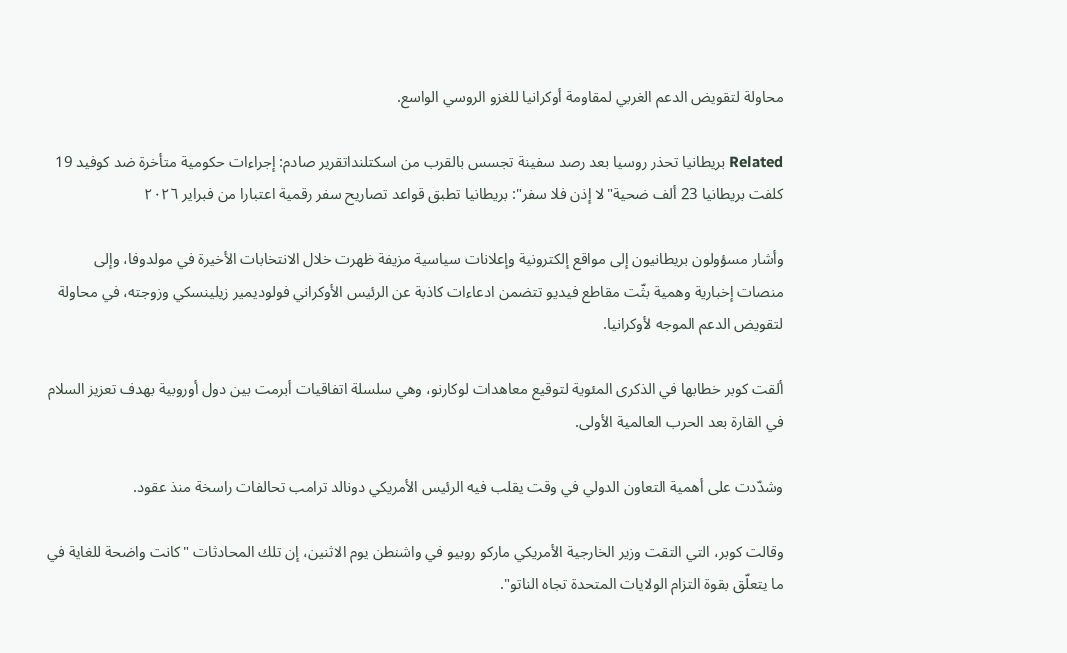محاولة لتقويض الدعم الغربي لمقاومة أوكرانيا للغزو الروسي الواسع.

Related بريطانيا تحذر روسيا بعد رصد سفينة تجسس بالقرب من اسكتلنداتقرير صادم: إجراءات حكومية متأخرة ضد كوفيد 19 كلفت بريطانيا 23 ألف ضحية"لا إذن فلا سفر": بريطانيا تطبق قواعد تصاريح سفر رقمية اعتبارا من فبراير ٢٠٢٦

وأشار مسؤولون بريطانيون إلى مواقع إلكترونية وإعلانات سياسية مزيفة ظهرت خلال الانتخابات الأخيرة في مولدوفا، وإلى منصات إخبارية وهمية بثّت مقاطع فيديو تتضمن ادعاءات كاذبة عن الرئيس الأوكراني فولوديمير زيلينسكي وزوجته، في محاولة لتقويض الدعم الموجه لأوكرانيا.

ألقت كوبر خطابها في الذكرى المئوية لتوقيع معاهدات لوكارنو، وهي سلسلة اتفاقيات أبرمت بين دول أوروبية بهدف تعزيز السلام في القارة بعد الحرب العالمية الأولى.

وشدّدت على أهمية التعاون الدولي في وقت يقلب فيه الرئيس الأمريكي دونالد ترامب تحالفات راسخة منذ عقود.

وقالت كوبر، التي التقت وزير الخارجية الأمريكي ماركو روبيو في واشنطن يوم الاثنين، إن تلك المحادثات "كانت واضحة للغاية في ما يتعلّق بقوة التزام الولايات المتحدة تجاه الناتو".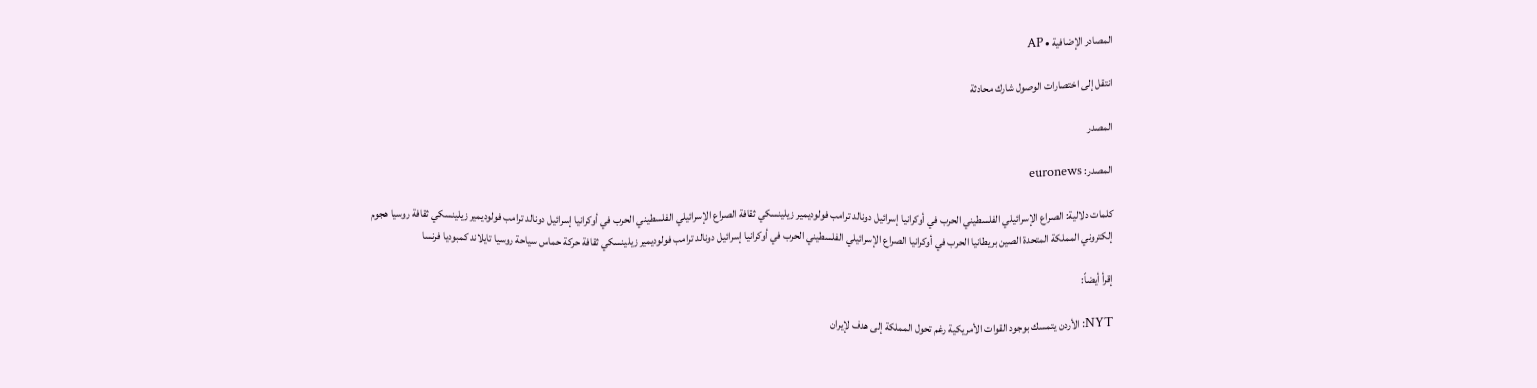المصادر الإضافية • AP

انتقل إلى اختصارات الوصول شارك محادثة

المصدر

المصدر: euronews

كلمات دلالية: الصراع الإسرائيلي الفلسطيني الحرب في أوكرانيا إسرائيل دونالد ترامب فولوديمير زيلينسكي ثقافة الصراع الإسرائيلي الفلسطيني الحرب في أوكرانيا إسرائيل دونالد ترامب فولوديمير زيلينسكي ثقافة روسيا هجوم إلكتروني المملكة المتحدة الصين بريطانيا الحرب في أوكرانيا الصراع الإسرائيلي الفلسطيني الحرب في أوكرانيا إسرائيل دونالد ترامب فولوديمير زيلينسكي ثقافة حركة حماس سياحة روسيا تايلاند كمبوديا فرنسا

إقرأ أيضاً:

NYT: الأردن يتمسك بوجود القوات الأمريكية رغم تحول المملكة إلى هدف لإيران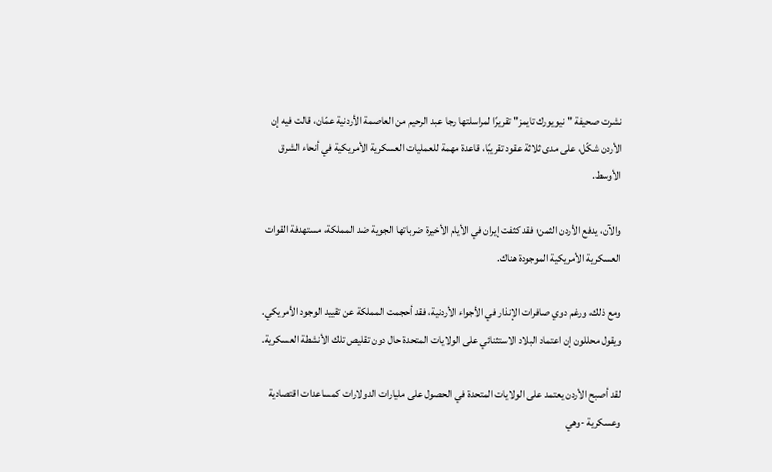نشرت صحيفة "نيويورك تايمز" تقريرًا لمراسلتها رجا عبد الرحيم من العاصمة الأردنية عمّان، قالت فيه إن الأردن شكّل، على مدى ثلاثة عقود تقريبًا، قاعدة مهمة للعمليات العسكرية الأمريكية في أنحاء الشرق الأوسط.

والآن، يدفع الأردن الثمن؛ فقد كثفت إيران في الأيام الأخيرة ضرباتها الجوية ضد المملكة، مستهدفة القوات العسكرية الأمريكية الموجودة هناك.

ومع ذلك، ورغم دوي صافرات الإنذار في الأجواء الأردنية، فقد أحجمت المملكة عن تقييد الوجود الأمريكي. ويقول محللون إن اعتماد البلاد الاستثنائي على الولايات المتحدة حال دون تقليص تلك الأنشطة العسكرية.

لقد أصبح الأردن يعتمد على الولايات المتحدة في الحصول على مليارات الدولارات كمساعدات اقتصادية وعسكرية -وهي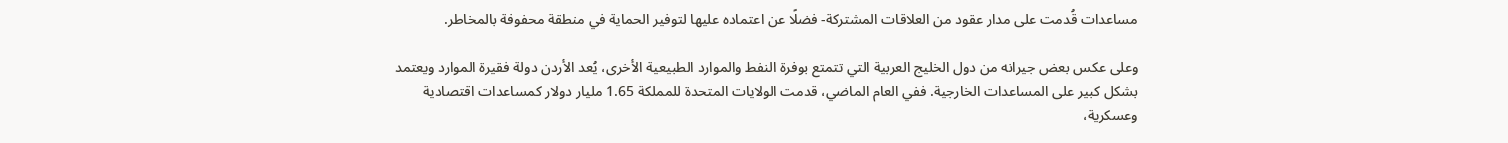مساعدات قُدمت على مدار عقود من العلاقات المشتركة- فضلًا عن اعتماده عليها لتوفير الحماية في منطقة محفوفة بالمخاطر.

وعلى عكس بعض جيرانه من دول الخليج العربية التي تتمتع بوفرة النفط والموارد الطبيعية الأخرى، يُعد الأردن دولة فقيرة الموارد ويعتمد بشكل كبير على المساعدات الخارجية. ففي العام الماضي، قدمت الولايات المتحدة للمملكة 1.65 مليار دولار كمساعدات اقتصادية وعسكرية،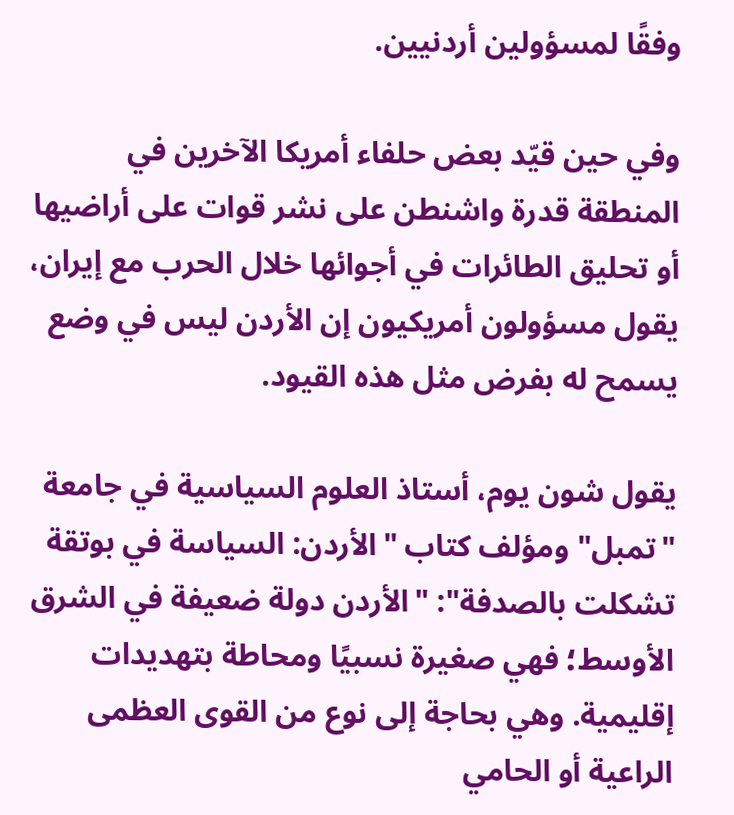وفقًا لمسؤولين أردنيين.

وفي حين قيّد بعض حلفاء أمريكا الآخرين في المنطقة قدرة واشنطن على نشر قوات على أراضيها أو تحليق الطائرات في أجوائها خلال الحرب مع إيران، يقول مسؤولون أمريكيون إن الأردن ليس في وضع يسمح له بفرض مثل هذه القيود.

يقول شون يوم، أستاذ العلوم السياسية في جامعة "تمبل" ومؤلف كتاب "الأردن: السياسة في بوتقة تشكلت بالصدفة": "الأردن دولة ضعيفة في الشرق الأوسط؛ فهي صغيرة نسبيًا ومحاطة بتهديدات إقليمية. وهي بحاجة إلى نوع من القوى العظمى الراعية أو الحامي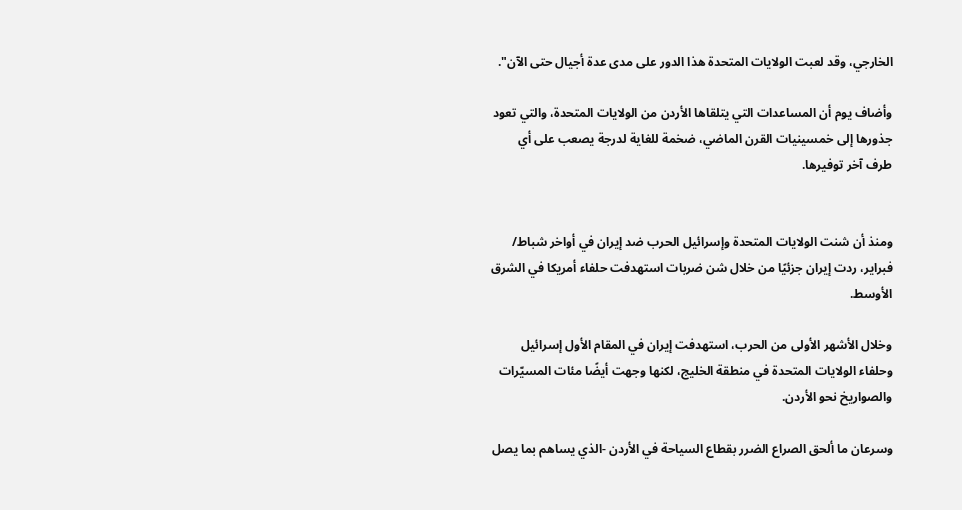الخارجي، وقد لعبت الولايات المتحدة هذا الدور على مدى عدة أجيال حتى الآن".

وأضاف يوم أن المساعدات التي يتلقاها الأردن من الولايات المتحدة، والتي تعود جذورها إلى خمسينيات القرن الماضي، ضخمة للغاية لدرجة يصعب على أي طرف آخر توفيرها.


ومنذ أن شنت الولايات المتحدة وإسرائيل الحرب ضد إيران في أواخر شباط/ فبراير، ردت إيران جزئيًا من خلال شن ضربات استهدفت حلفاء أمريكا في الشرق الأوسط.

وخلال الأشهر الأولى من الحرب، استهدفت إيران في المقام الأول إسرائيل وحلفاء الولايات المتحدة في منطقة الخليج، لكنها وجهت أيضًا مئات المسيّرات والصواريخ نحو الأردن.

وسرعان ما ألحق الصراع الضرر بقطاع السياحة في الأردن -الذي يساهم بما يصل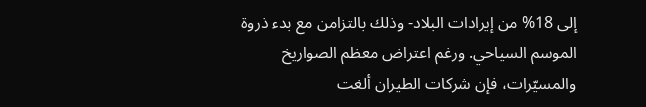إلى 18% من إيرادات البلاد- وذلك بالتزامن مع بدء ذروة الموسم السياحي. ورغم اعتراض معظم الصواريخ والمسيّرات، فإن شركات الطيران ألغت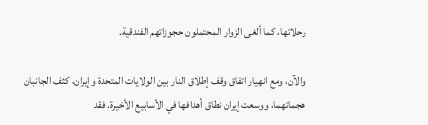رحلاتها، كما ألغى الزوار المحتملون حجوزاتهم الفندقية.

والآن، ومع انهيار اتفاق وقف إطلاق النار بين الولايات المتحدة وإيران، كثف الجانبان هجماتهما، ووسعت إيران نطاق أهدافها في الأسابيع الأخيرة. فقد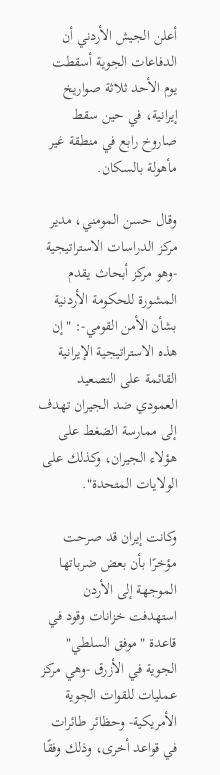أعلن الجيش الأردني أن الدفاعات الجوية أسقطت يوم الأحد ثلاثة صواريخ إيرانية، في حين سقط صاروخ رابع في منطقة غير مأهولة بالسكان.

وقال حسن المومني، مدير مركز الدراسات الاستراتيجية -وهو مركز أبحاث يقدم المشورة للحكومة الأردنية بشأن الأمن القومي-: "إن هذه الاستراتيجية الإيرانية القائمة على التصعيد العمودي ضد الجيران تهدف إلى ممارسة الضغط على هؤلاء الجيران، وكذلك على الولايات المتحدة".

وكانت إيران قد صرحت مؤخرًا بأن بعض ضرباتها الموجهة إلى الأردن استهدفت خزانات وقود في قاعدة "موفق السلطي" الجوية في الأزرق -وهي مركز عمليات للقوات الجوية الأمريكية- وحظائر طائرات في قواعد أخرى، وذلك وفقًا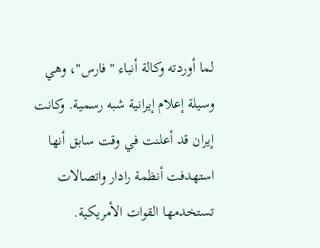لما أوردته وكالة أنباء "فارس"، وهي وسيلة إعلام إيرانية شبه رسمية. وكانت إيران قد أعلنت في وقت سابق أنها استهدفت أنظمة رادار واتصالات تستخدمها القوات الأمريكية.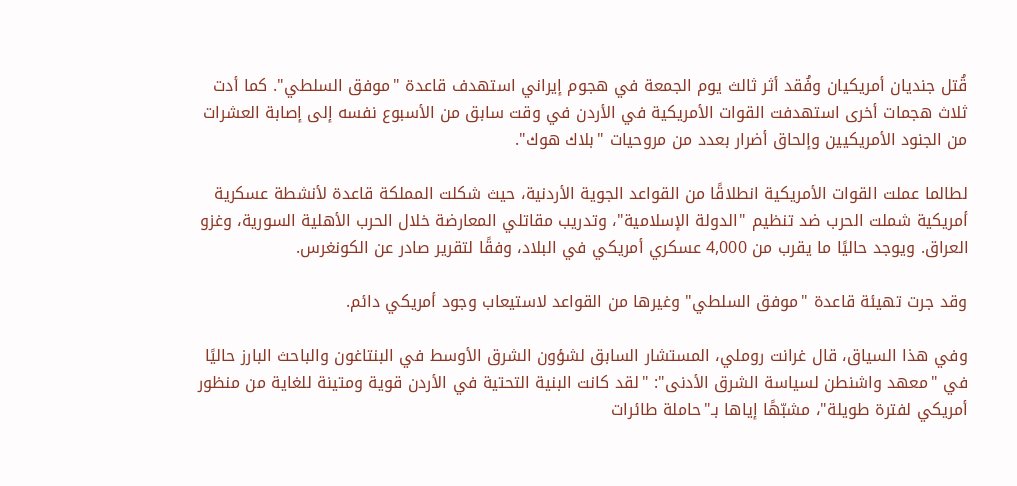قُتل جنديان أمريكيان وفُقد أثر ثالث يوم الجمعة في هجوم إيراني استهدف قاعدة "موفق السلطي". كما أدت ثلاث هجمات أخرى استهدفت القوات الأمريكية في الأردن في وقت سابق من الأسبوع نفسه إلى إصابة العشرات من الجنود الأمريكيين وإلحاق أضرار بعدد من مروحيات "بلاك هوك".

لطالما عملت القوات الأمريكية انطلاقًا من القواعد الجوية الأردنية، حيث شكلت المملكة قاعدة لأنشطة عسكرية أمريكية شملت الحرب ضد تنظيم "الدولة الإسلامية"، وتدريب مقاتلي المعارضة خلال الحرب الأهلية السورية، وغزو العراق. ويوجد حاليًا ما يقرب من 4,000 عسكري أمريكي في البلاد، وفقًا لتقرير صادر عن الكونغرس.

وقد جرت تهيئة قاعدة "موفق السلطي" وغيرها من القواعد لاستيعاب وجود أمريكي دائم.

وفي هذا السياق، قال غرانت روملي، المستشار السابق لشؤون الشرق الأوسط في البنتاغون والباحث البارز حاليًا في "معهد واشنطن لسياسة الشرق الأدنى": "لقد كانت البنية التحتية في الأردن قوية ومتينة للغاية من منظور أمريكي لفترة طويلة"، مشبّهًا إياها بـ"حاملة طائرات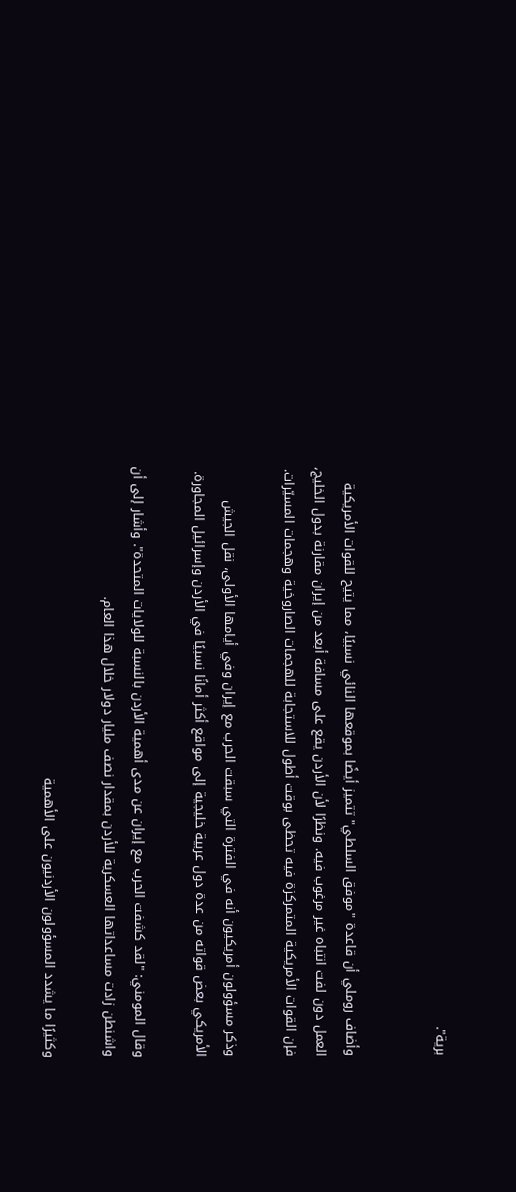برية".


وأضاف روملي أن قاعدة "موفق السلطي" تتميز أيضًا بموقعها النائي نسبيًا، مما يتيح للقوات الأمريكية العمل دون لفت انتباه غير مرغوب فيه. ونظرًا لأن الأردن يقع على مسافة أبعد من إيران مقارنة بدول الخليج، فإن القوات الأمريكية المتمركزة فيه تحظى بوقت أطول للاستجابة للهجمات الصاروخية وهجمات المسيّرات.

وذكر مسؤولون أمريكيون أنه في الفترة التي سبقت الحرب مع إيران وفي أيامها الأولى، نقل الجيش الأمريكي بعض قواته من عدة دول عربية خليجية إلى مواقع أكثر أمانًا نسبيًا في الأردن وإسرائيل المجاورة.

وقال المومني: "لقد كشفت الحرب مع إيران عن مدى أهمية الأردن بالنسبة للولايات المتحدة". وأشار إلى أن واشنطن زادت مساعداتها العسكرية للأردن بمقدار نصف مليار دولار خلال هذا العام.

وكثيرًا ما يشدد المسؤولون الأردنيون على الأهمية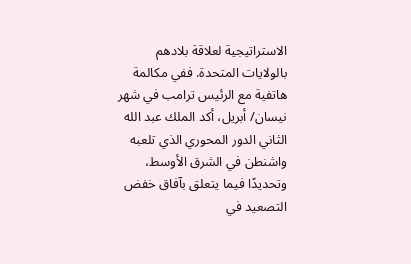الاستراتيجية لعلاقة بلادهم بالولايات المتحدة. ففي مكالمة هاتفية مع الرئيس ترامب في شهر نيسان/ أبريل، أكد الملك عبد الله الثاني الدور المحوري الذي تلعبه واشنطن في الشرق الأوسط، وتحديدًا فيما يتعلق بآفاق خفض التصعيد في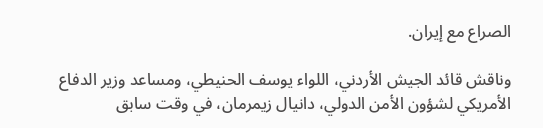الصراع مع إيران.

وناقش قائد الجيش الأردني، اللواء يوسف الحنيطي، ومساعد وزير الدفاع الأمريكي لشؤون الأمن الدولي، دانيال زيمرمان، في وقت سابق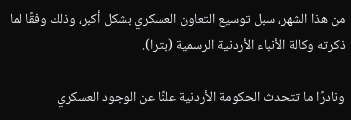من هذا الشهر، سبل توسيع التعاون العسكري بشكل أكبر، وذلك وفقًا لما ذكرته وكالة الأنباء الأردنية الرسمية (بترا).

ونادرًا ما تتحدث الحكومة الأردنية علنًا عن الوجود العسكري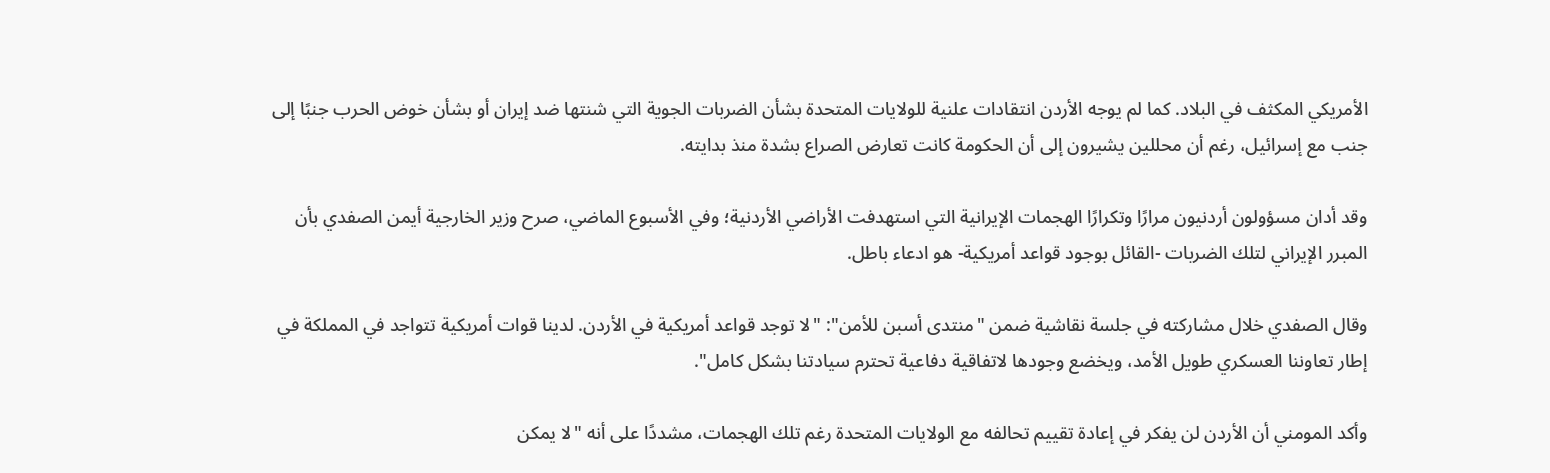الأمريكي المكثف في البلاد. كما لم يوجه الأردن انتقادات علنية للولايات المتحدة بشأن الضربات الجوية التي شنتها ضد إيران أو بشأن خوض الحرب جنبًا إلى جنب مع إسرائيل، رغم أن محللين يشيرون إلى أن الحكومة كانت تعارض الصراع بشدة منذ بدايته.

وقد أدان مسؤولون أردنيون مرارًا وتكرارًا الهجمات الإيرانية التي استهدفت الأراضي الأردنية؛ وفي الأسبوع الماضي، صرح وزير الخارجية أيمن الصفدي بأن المبرر الإيراني لتلك الضربات -القائل بوجود قواعد أمريكية- هو ادعاء باطل.

وقال الصفدي خلال مشاركته في جلسة نقاشية ضمن "منتدى أسبن للأمن": "لا توجد قواعد أمريكية في الأردن. لدينا قوات أمريكية تتواجد في المملكة في إطار تعاوننا العسكري طويل الأمد، ويخضع وجودها لاتفاقية دفاعية تحترم سيادتنا بشكل كامل".

وأكد المومني أن الأردن لن يفكر في إعادة تقييم تحالفه مع الولايات المتحدة رغم تلك الهجمات، مشددًا على أنه "لا يمكن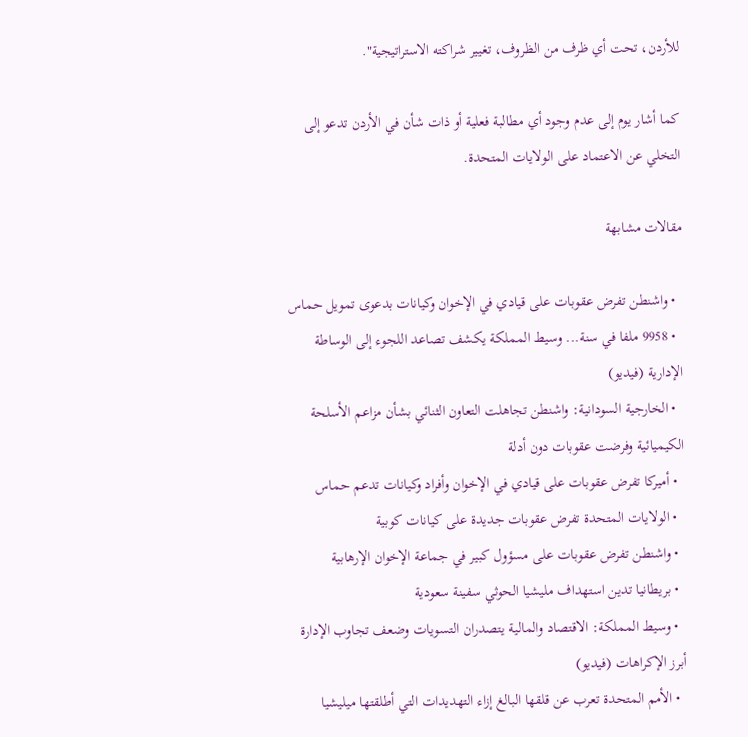للأردن، تحت أي ظرف من الظروف، تغيير شراكته الاستراتيجية".

كما أشار يوم إلى عدم وجود أي مطالبة فعلية أو ذات شأن في الأردن تدعو إلى التخلي عن الاعتماد على الولايات المتحدة.

مقالات مشابهة

  • واشنطن تفرض عقوبات على قيادي في الإخوان وكيانات بدعوى تمويل حماس
  • 9958 ملفا في سنة... وسيط المملكة يكشف تصاعد اللجوء إلى الوساطة الإدارية (فيديو)
  • الخارجية السودانية: واشنطن تجاهلت التعاون الثنائي بشأن مزاعم الأسلحة الكيميائية وفرضت عقوبات دون أدلة
  • أميركا تفرض عقوبات على قيادي في الإخوان وأفراد وكيانات تدعم حماس
  • الولايات المتحدة تفرض عقوبات جديدة على كيانات كوبية
  • واشنطن تفرض عقوبات على مسؤول كبير في جماعة الإخوان الإرهابية
  • بريطانيا تدين استهداف مليشيا الحوثي سفينة سعودية
  • وسيط المملكة: الاقتصاد والمالية يتصدران التسويات وضعف تجاوب الإدارة أبرز الإكراهات (فيديو)
  • الأمم المتحدة تعرب عن قلقها البالغ إزاء التهديدات التي أطلقتها ميليشيا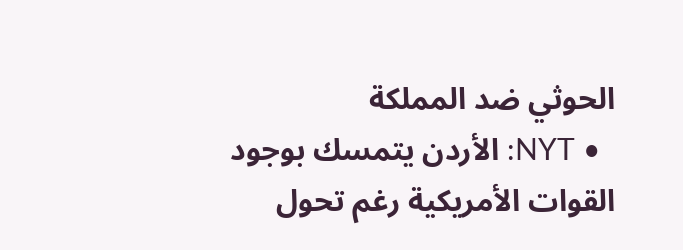الحوثي ضد المملكة
  • NYT: الأردن يتمسك بوجود القوات الأمريكية رغم تحول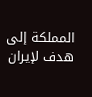المملكة إلى هدف لإيران